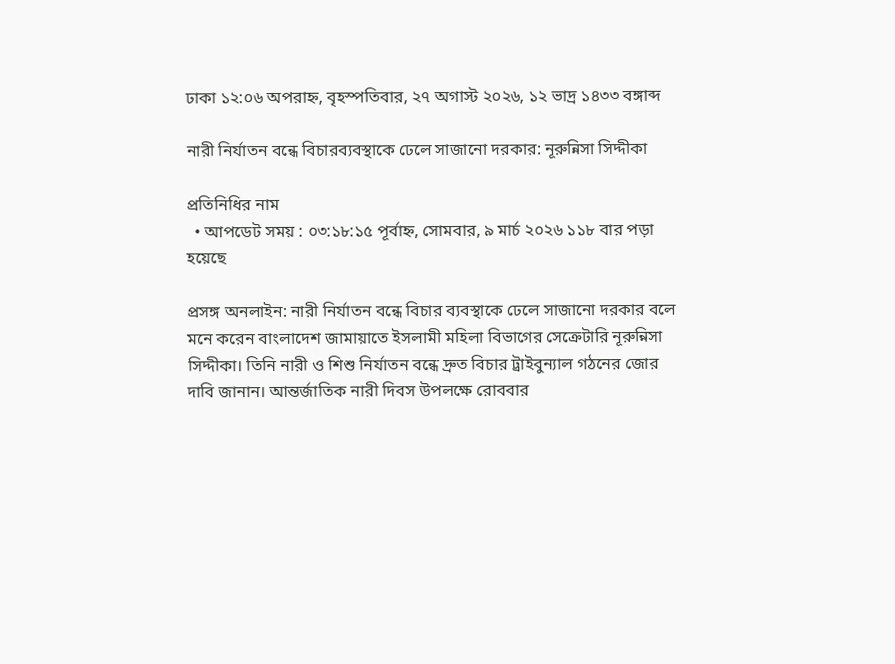ঢাকা ১২:০৬ অপরাহ্ন, বৃহস্পতিবার, ২৭ অগাস্ট ২০২৬, ১২ ভাদ্র ১৪৩৩ বঙ্গাব্দ

নারী নির্যাতন বন্ধে বিচারব্যবস্থাকে ঢেলে সাজানো দরকার: নূরুন্নিসা সিদ্দীকা

প্রতিনিধির নাম
  • আপডেট সময় : ০৩:১৮:১৫ পূর্বাহ্ন, সোমবার, ৯ মার্চ ২০২৬ ১১৮ বার পড়া হয়েছে

প্রসঙ্গ অনলাইন: নারী নির্যাতন বন্ধে বিচার ব্যবস্থাকে ঢেলে সাজানো দরকার বলে মনে করেন বাংলাদেশ জামায়াতে ইসলামী মহিলা বিভাগের সেক্রেটারি নূরুন্নিসা সিদ্দীকা। তিনি নারী ও শিশু নির্যাতন বন্ধে দ্রুত বিচার ট্রাইবুন্যাল গঠনের জোর দাবি জানান। আন্তর্জাতিক নারী দিবস উপলক্ষে রোববার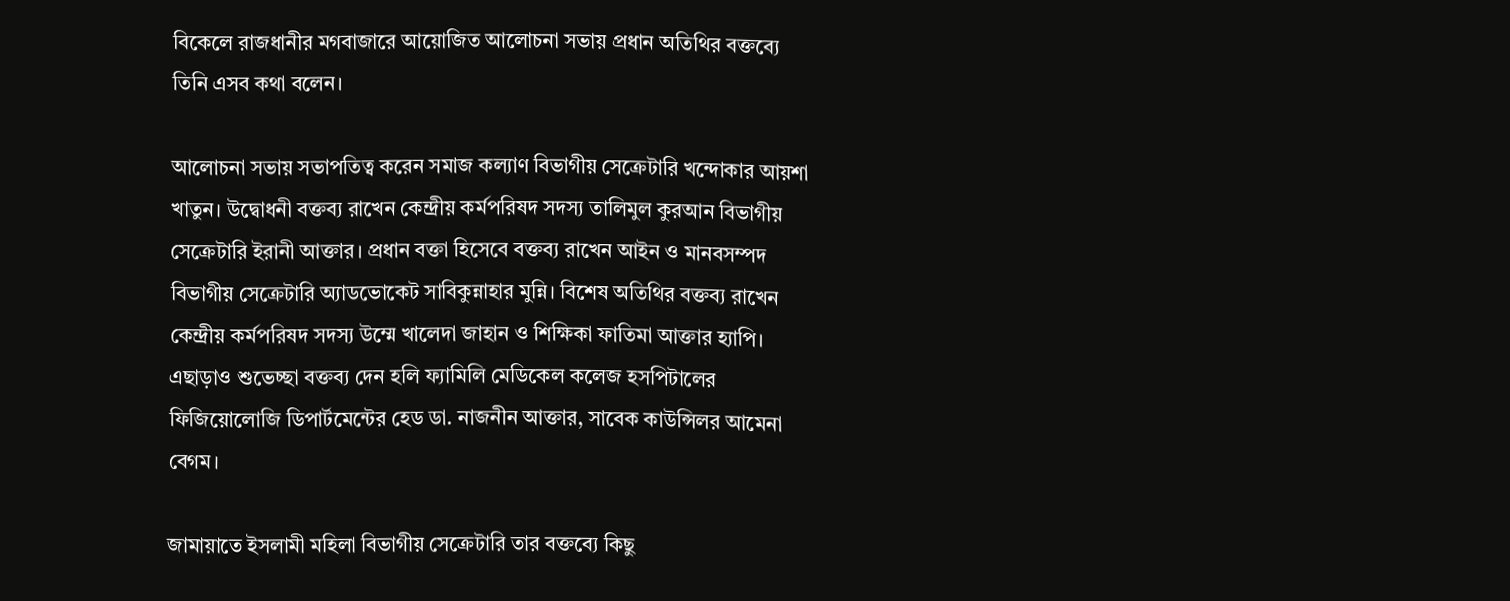বিকেলে রাজধানীর মগবাজারে আয়োজিত আলোচনা সভায় প্রধান অতিথির বক্তব্যে তিনি এসব কথা বলেন।

আলোচনা সভায় সভাপতিত্ব করেন সমাজ কল্যাণ বিভাগীয় সেক্রেটারি খন্দোকার আয়শা খাতুন। উদ্বোধনী বক্তব্য রাখেন কেন্দ্রীয় কর্মপরিষদ সদস্য তালিমুল কুরআন বিভাগীয় সেক্রেটারি ইরানী আক্তার। প্রধান বক্তা হিসেবে বক্তব্য রাখেন আইন ও মানবসম্পদ বিভাগীয় সেক্রেটারি অ্যাডভোকেট সাবিকুন্নাহার মুন্নি। বিশেষ অতিথির বক্তব্য রাখেন কেন্দ্রীয় কর্মপরিষদ সদস্য উম্মে খালেদা জাহান ও শিক্ষিকা ফাতিমা আক্তার হ্যাপি। এছাড়াও শুভেচ্ছা বক্তব্য দেন হলি ফ্যামিলি মেডিকেল কলেজ হসপিটালের ফিজিয়োলোজি ডিপার্টমেন্টের হেড ডা. নাজনীন আক্তার, সাবেক কাউন্সিলর আমেনা বেগম।

জামায়াতে ইসলামী মহিলা বিভাগীয় সেক্রেটারি তার বক্তব্যে কিছু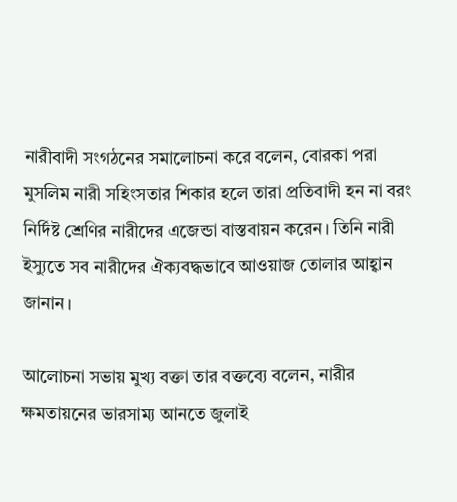নারীবাদী সংগঠনের সমালোচনা করে বলেন, বোরকা পরা মুসলিম নারী সহিংসতার শিকার হলে তারা প্রতিবাদী হন না বরং নির্দিষ্ট শ্রেণির নারীদের এজেন্ডা বাস্তবায়ন করেন। তিনি নারী ইস্যুতে সব নারীদের ঐক্যবদ্ধভাবে আওয়াজ তোলার আহ্বান জানান।

আলোচনা সভায় মুখ্য বক্তা তার বক্তব্যে বলেন, নারীর ক্ষমতায়নের ভারসাম্য আনতে জুলাই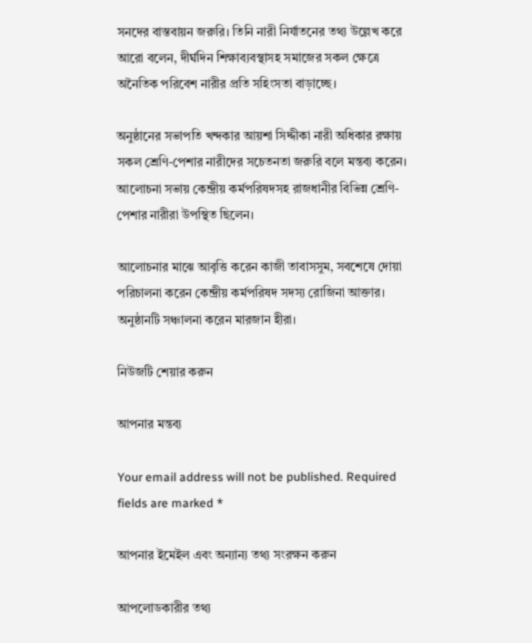সনদের বাস্তবায়ন জরুরি। তিনি নারী নির্যাতনের তথ্য উল্লেখ করে আরো বলেন, দীর্ঘদিন শিক্ষাব্যবস্থাসহ সমাজের সকল ক্ষেত্রে অনৈতিক পরিবেশ নারীর প্রতি সহিংসতা বাড়াচ্ছে।

অনুষ্ঠানের সভাপতি খন্দকার আয়শা সিদ্দীকা নারী অধিকার রক্ষায় সকল শ্রেণি-পেশার নারীদের সচেতনতা জরুরি বলে মন্তব্য করেন। আলোচনা সভায় কেন্দ্রীয় কর্মপরিষদসহ রাজধানীর বিভিন্ন শ্রেণি-পেশার নারীরা উপস্থিত ছিলেন।

আলোচনার মাঝে আবৃত্তি করেন কাজী তাবাসসুম, সবশেষে দোয়া পরিচালনা করেন কেন্দ্রীয় কর্মপরিষদ সদস্য রোজিনা আক্তার। অনুষ্ঠানটি সঞ্চালনা করেন মারজান হীরা।

নিউজটি শেয়ার করুন

আপনার মন্তব্য

Your email address will not be published. Required fields are marked *

আপনার ইমেইল এবং অন্যান্য তথ্য সংরক্ষন করুন

আপলোডকারীর তথ্য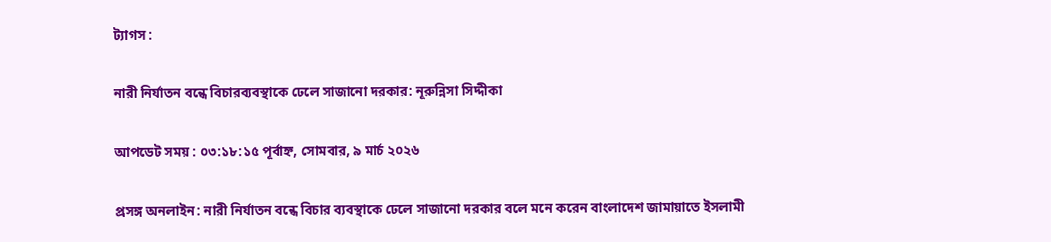ট্যাগস :

নারী নির্যাতন বন্ধে বিচারব্যবস্থাকে ঢেলে সাজানো দরকার: নূরুন্নিসা সিদ্দীকা

আপডেট সময় : ০৩:১৮:১৫ পূর্বাহ্ন, সোমবার, ৯ মার্চ ২০২৬

প্রসঙ্গ অনলাইন: নারী নির্যাতন বন্ধে বিচার ব্যবস্থাকে ঢেলে সাজানো দরকার বলে মনে করেন বাংলাদেশ জামায়াতে ইসলামী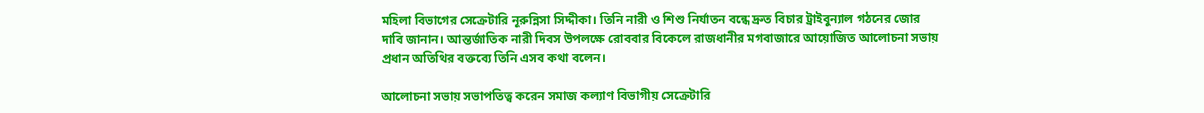মহিলা বিভাগের সেক্রেটারি নূরুন্নিসা সিদ্দীকা। তিনি নারী ও শিশু নির্যাতন বন্ধে দ্রুত বিচার ট্রাইবুন্যাল গঠনের জোর দাবি জানান। আন্তর্জাতিক নারী দিবস উপলক্ষে রোববার বিকেলে রাজধানীর মগবাজারে আয়োজিত আলোচনা সভায় প্রধান অতিথির বক্তব্যে তিনি এসব কথা বলেন।

আলোচনা সভায় সভাপতিত্ব করেন সমাজ কল্যাণ বিভাগীয় সেক্রেটারি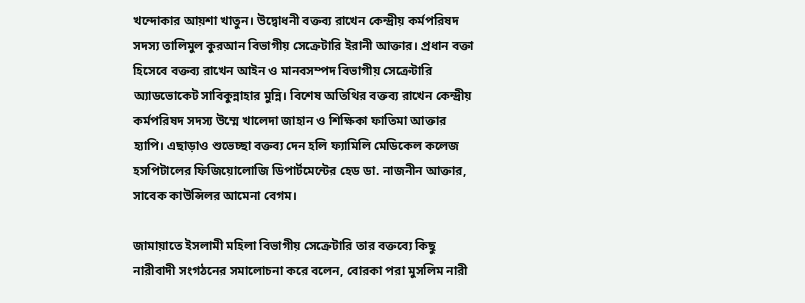খন্দোকার আয়শা খাতুন। উদ্বোধনী বক্তব্য রাখেন কেন্দ্রীয় কর্মপরিষদ সদস্য তালিমুল কুরআন বিভাগীয় সেক্রেটারি ইরানী আক্তার। প্রধান বক্তা হিসেবে বক্তব্য রাখেন আইন ও মানবসম্পদ বিভাগীয় সেক্রেটারি অ্যাডভোকেট সাবিকুন্নাহার মুন্নি। বিশেষ অতিথির বক্তব্য রাখেন কেন্দ্রীয় কর্মপরিষদ সদস্য উম্মে খালেদা জাহান ও শিক্ষিকা ফাতিমা আক্তার হ্যাপি। এছাড়াও শুভেচ্ছা বক্তব্য দেন হলি ফ্যামিলি মেডিকেল কলেজ হসপিটালের ফিজিয়োলোজি ডিপার্টমেন্টের হেড ডা. নাজনীন আক্তার, সাবেক কাউন্সিলর আমেনা বেগম।

জামায়াতে ইসলামী মহিলা বিভাগীয় সেক্রেটারি তার বক্তব্যে কিছু নারীবাদী সংগঠনের সমালোচনা করে বলেন, বোরকা পরা মুসলিম নারী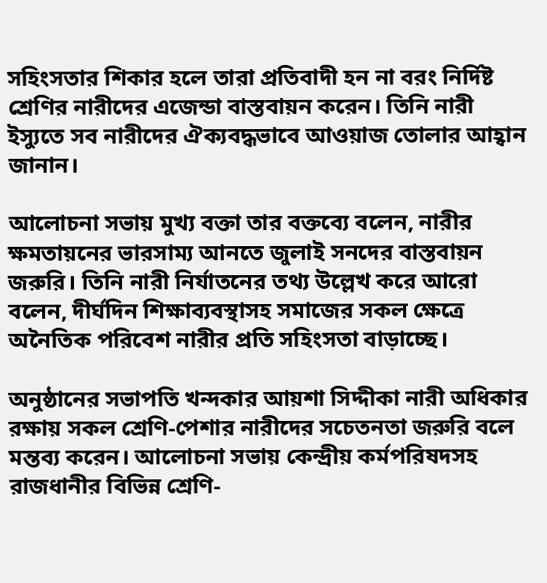সহিংসতার শিকার হলে তারা প্রতিবাদী হন না বরং নির্দিষ্ট শ্রেণির নারীদের এজেন্ডা বাস্তবায়ন করেন। তিনি নারী ইস্যুতে সব নারীদের ঐক্যবদ্ধভাবে আওয়াজ তোলার আহ্বান জানান।

আলোচনা সভায় মুখ্য বক্তা তার বক্তব্যে বলেন, নারীর ক্ষমতায়নের ভারসাম্য আনতে জুলাই সনদের বাস্তবায়ন জরুরি। তিনি নারী নির্যাতনের তথ্য উল্লেখ করে আরো বলেন, দীর্ঘদিন শিক্ষাব্যবস্থাসহ সমাজের সকল ক্ষেত্রে অনৈতিক পরিবেশ নারীর প্রতি সহিংসতা বাড়াচ্ছে।

অনুষ্ঠানের সভাপতি খন্দকার আয়শা সিদ্দীকা নারী অধিকার রক্ষায় সকল শ্রেণি-পেশার নারীদের সচেতনতা জরুরি বলে মন্তব্য করেন। আলোচনা সভায় কেন্দ্রীয় কর্মপরিষদসহ রাজধানীর বিভিন্ন শ্রেণি-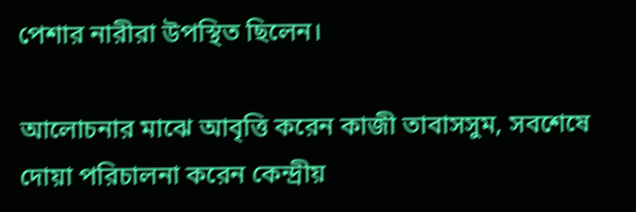পেশার নারীরা উপস্থিত ছিলেন।

আলোচনার মাঝে আবৃত্তি করেন কাজী তাবাসসুম, সবশেষে দোয়া পরিচালনা করেন কেন্দ্রীয়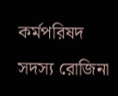কর্মপরিষদ সদস্য রোজিনা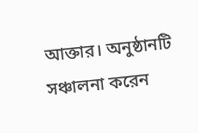আক্তার। অনুষ্ঠানটি সঞ্চালনা করেন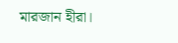মারজান হীরা।